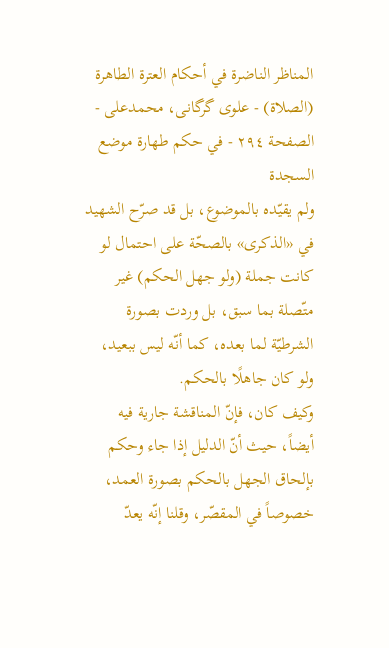المناظر الناضرة في أحکام العترة الطاهرة (الصلاة) - علوی گرگانی، محمدعلی - الصفحة ٢٩٤ - في حكم طهارة موضع السجدة
ولم يقيّده بالموضوع، بل قد صرّح الشهيد في «الذكرى» بالصحّة على احتمال لو كانت جملة (ولو جهل الحكم) غير متّصلة بما سبق، بل وردت بصورة الشرطيّة لما بعده، كما أنّه ليس ببعيد، ولو كان جاهلًا بالحكم.
وكيف كان، فإنّ المناقشة جارية فيه أيضاً، حيث أنّ الدليل إذا جاء وحكم بإلحاق الجهل بالحكم بصورة العمد، خصوصاً في المقصّر، وقلنا إنّه يعدّ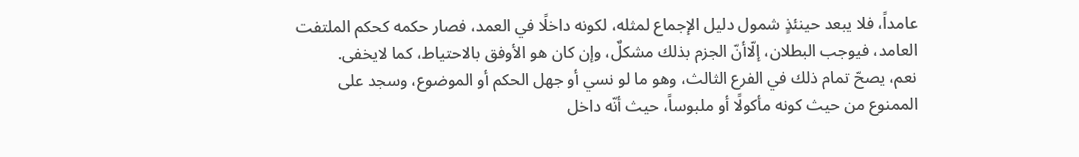عامداً، فلا يبعد حينئذٍ شمول دليل الإجماع لمثله، لكونه داخلًا في العمد، فصار حكمه كحكم الملتفت العامد، فيوجب البطلان، إلّاأنّ الجزم بذلك مشكلٌ، وإن كان هو الأوفق بالاحتياط، كما لايخفى.
نعم، يصحّ تمام ذلك في الفرع الثالث، وهو ما لو نسي أو جهل الحكم أو الموضوع، وسجد على الممنوع من حيث كونه مأكولًا أو ملبوساً، حيث أنّه داخل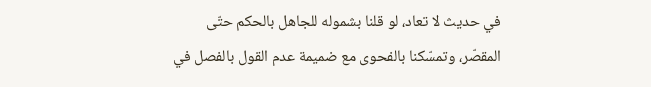في حديث لا تعاد، لو قلنا بشموله للجاهل بالحكم حتّى المقصّر، وتمسّكنا بالفحوى مع ضميمة عدم القول بالفصل في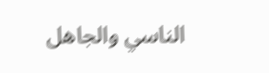الناسي والجاهل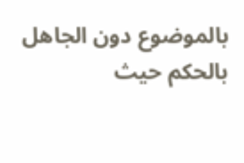بالموضوع دون الجاهل بالحكم حيث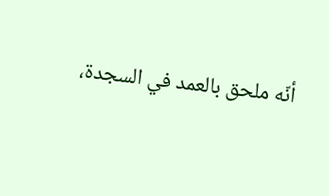أنّه ملحق بالعمد في السجدة،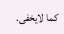كما لايخفى.